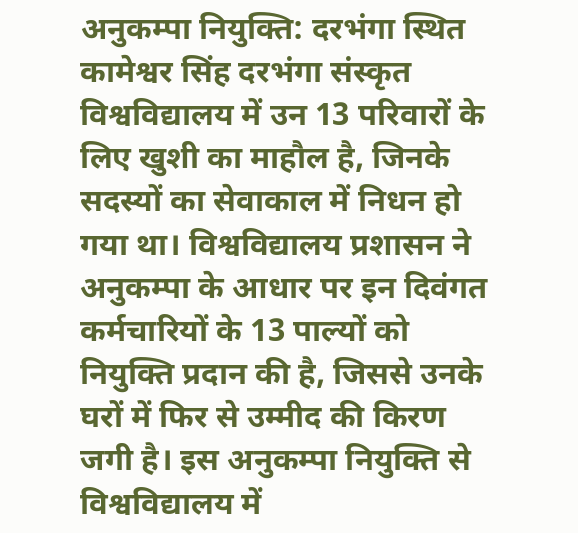अनुकम्पा नियुक्ति: दरभंगा स्थित कामेश्वर सिंह दरभंगा संस्कृत विश्वविद्यालय में उन 13 परिवारों के लिए खुशी का माहौल है, जिनके सदस्यों का सेवाकाल में निधन हो गया था। विश्वविद्यालय प्रशासन ने अनुकम्पा के आधार पर इन दिवंगत कर्मचारियों के 13 पाल्यों को नियुक्ति प्रदान की है, जिससे उनके घरों में फिर से उम्मीद की किरण जगी है। इस अनुकम्पा नियुक्ति से विश्वविद्यालय में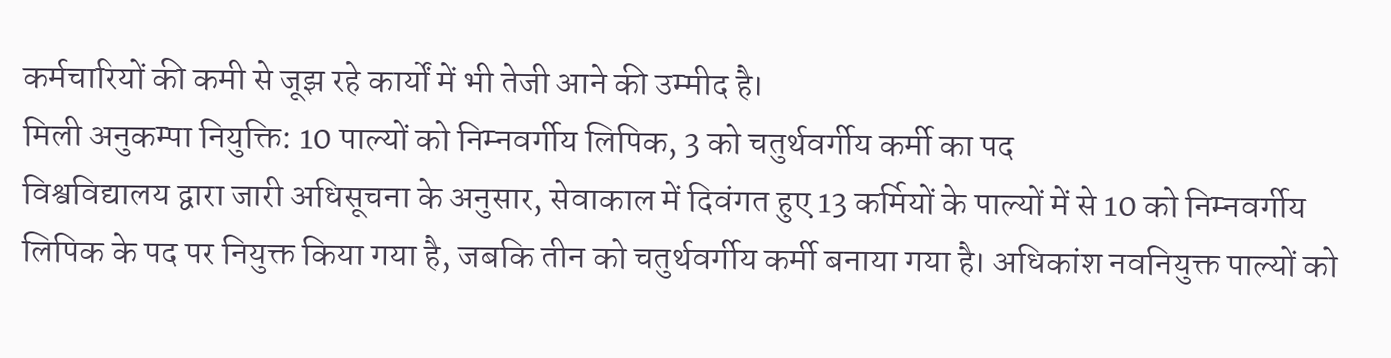कर्मचारियों की कमी से जूझ रहे कार्यों में भी तेजी आने की उम्मीद है।
मिली अनुकम्पा नियुक्ति: 10 पाल्यों को निम्नवर्गीय लिपिक, 3 को चतुर्थवर्गीय कर्मी का पद
विश्वविद्यालय द्वारा जारी अधिसूचना के अनुसार, सेवाकाल में दिवंगत हुए 13 कर्मियों के पाल्यों में से 10 को निम्नवर्गीय लिपिक के पद पर नियुक्त किया गया है, जबकि तीन को चतुर्थवर्गीय कर्मी बनाया गया है। अधिकांश नवनियुक्त पाल्यों को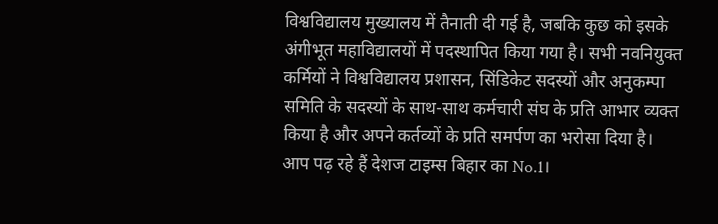विश्वविद्यालय मुख्यालय में तैनाती दी गई है, जबकि कुछ को इसके अंगीभूत महाविद्यालयों में पदस्थापित किया गया है। सभी नवनियुक्त कर्मियों ने विश्वविद्यालय प्रशासन, सिंडिकेट सदस्यों और अनुकम्पा समिति के सदस्यों के साथ-साथ कर्मचारी संघ के प्रति आभार व्यक्त किया है और अपने कर्तव्यों के प्रति समर्पण का भरोसा दिया है। आप पढ़ रहे हैं देशज टाइम्स बिहार का No.1।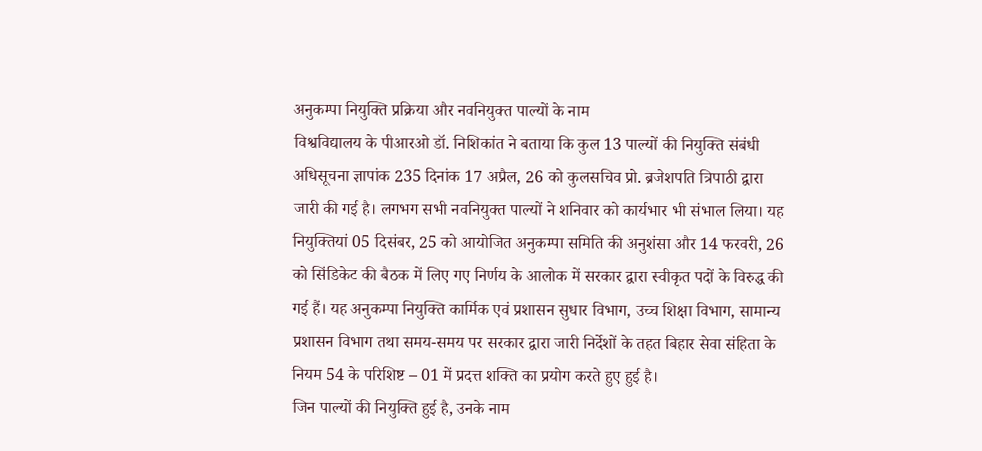अनुकम्पा नियुक्ति प्रक्रिया और नवनियुक्त पाल्यों के नाम
विश्वविद्यालय के पीआरओ डॉ. निशिकांत ने बताया कि कुल 13 पाल्यों की नियुक्ति संबंधी अधिसूचना ज्ञापांक 235 दिनांक 17 अप्रैल, 26 को कुलसचिव प्रो. ब्रजेशपति त्रिपाठी द्वारा जारी की गई है। लगभग सभी नवनियुक्त पाल्यों ने शनिवार को कार्यभार भी संभाल लिया। यह नियुक्तियां 05 दिसंबर, 25 को आयोजित अनुकम्पा समिति की अनुशंसा और 14 फरवरी, 26 को सिंडिकेट की बैठक में लिए गए निर्णय के आलोक में सरकार द्वारा स्वीकृत पदों के विरुद्ध की गई हैं। यह अनुकम्पा नियुक्ति कार्मिक एवं प्रशासन सुधार विभाग, उच्च शिक्षा विभाग, सामान्य प्रशासन विभाग तथा समय-समय पर सरकार द्वारा जारी निर्देशों के तहत बिहार सेवा संहिता के नियम 54 के परिशिष्ट – 01 में प्रदत्त शक्ति का प्रयोग करते हुए हुई है।
जिन पाल्यों की नियुक्ति हुई है, उनके नाम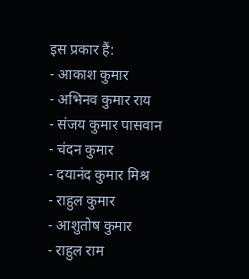इस प्रकार हैं:
- आकाश कुमार
- अभिनव कुमार राय
- संजय कुमार पासवान
- चंदन कुमार
- दयानंद कुमार मिश्र
- राहुल कुमार
- आशुतोष कुमार
- राहुल राम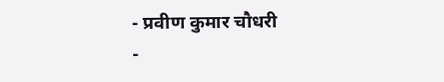- प्रवीण कुमार चौधरी
-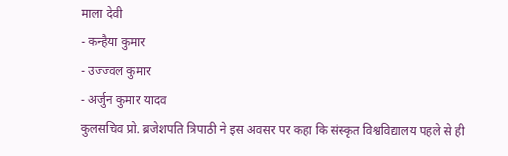माला देवी
- कन्हैया कुमार
- उज्ज्वल कुमार
- अर्जुन कुमार यादव
कुलसचिव प्रो. ब्रजेशपति त्रिपाठी ने इस अवसर पर कहा कि संस्कृत विश्वविद्यालय पहले से ही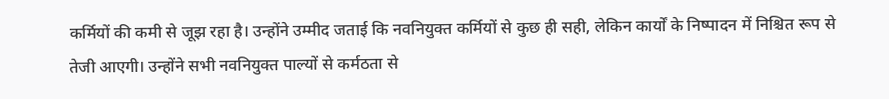कर्मियों की कमी से जूझ रहा है। उन्होंने उम्मीद जताई कि नवनियुक्त कर्मियों से कुछ ही सही, लेकिन कार्यों के निष्पादन में निश्चित रूप से तेजी आएगी। उन्होंने सभी नवनियुक्त पाल्यों से कर्मठता से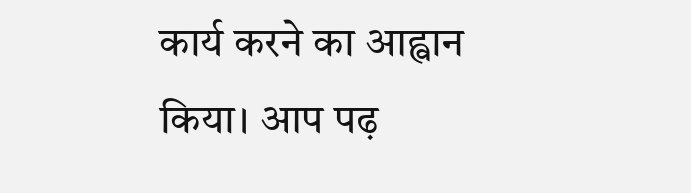कार्य करने का आह्वान किया। आप पढ़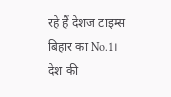रहे हैं देशज टाइम्स बिहार का No.1।
देश की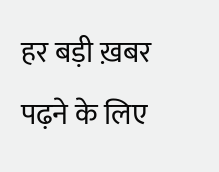हर बड़ी ख़बर पढ़ने के लिए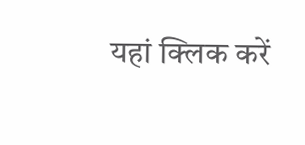यहां क्लिक करें